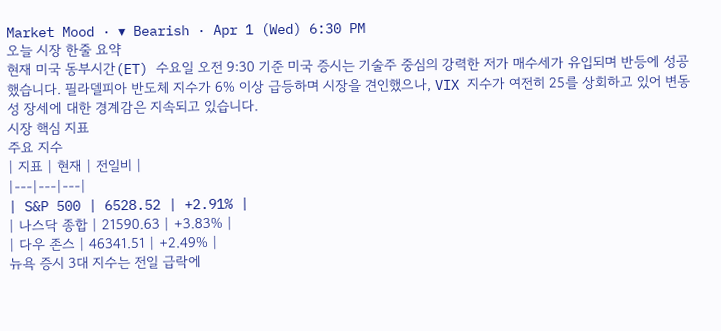Market Mood · ▾ Bearish · Apr 1 (Wed) 6:30 PM
오늘 시장 한줄 요약
현재 미국 동부시간(ET) 수요일 오전 9:30 기준 미국 증시는 기술주 중심의 강력한 저가 매수세가 유입되며 반등에 성공했습니다. 필라델피아 반도체 지수가 6% 이상 급등하며 시장을 견인했으나, VIX 지수가 여전히 25를 상회하고 있어 변동성 장세에 대한 경계감은 지속되고 있습니다.
시장 핵심 지표
주요 지수
| 지표 | 현재 | 전일비 |
|---|---|---|
| S&P 500 | 6528.52 | +2.91% |
| 나스닥 종합 | 21590.63 | +3.83% |
| 다우 존스 | 46341.51 | +2.49% |
뉴욕 증시 3대 지수는 전일 급락에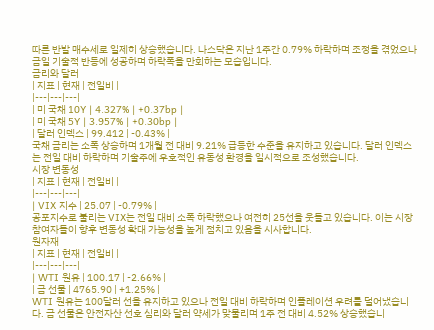따른 반발 매수세로 일제히 상승했습니다. 나스닥은 지난 1주간 0.79% 하락하며 조정을 겪었으나 금일 기술적 반등에 성공하며 하락폭을 만회하는 모습입니다.
금리와 달러
| 지표 | 현재 | 전일비 |
|---|---|---|
| 미 국채 10Y | 4.327% | +0.37bp |
| 미 국채 5Y | 3.957% | +0.30bp |
| 달러 인덱스 | 99.412 | -0.43% |
국채 금리는 소폭 상승하며 1개월 전 대비 9.21% 급등한 수준을 유지하고 있습니다. 달러 인덱스는 전일 대비 하락하며 기술주에 우호적인 유동성 환경을 일시적으로 조성했습니다.
시장 변동성
| 지표 | 현재 | 전일비 |
|---|---|---|
| VIX 지수 | 25.07 | -0.79% |
공포지수로 불리는 VIX는 전일 대비 소폭 하락했으나 여전히 25선을 웃돌고 있습니다. 이는 시장 참여자들이 향후 변동성 확대 가능성을 높게 점치고 있음을 시사합니다.
원자재
| 지표 | 현재 | 전일비 |
|---|---|---|
| WTI 원유 | 100.17 | -2.66% |
| 금 선물 | 4765.90 | +1.25% |
WTI 원유는 100달러 선을 유지하고 있으나 전일 대비 하락하며 인플레이션 우려를 덜어냈습니다. 금 선물은 안전자산 선호 심리와 달러 약세가 맞물리며 1주 전 대비 4.52% 상승했습니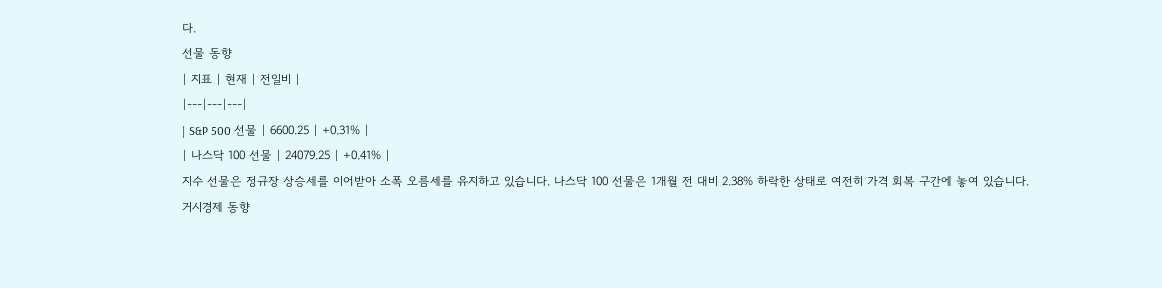다.
선물 동향
| 지표 | 현재 | 전일비 |
|---|---|---|
| S&P 500 선물 | 6600.25 | +0.31% |
| 나스닥 100 선물 | 24079.25 | +0.41% |
지수 선물은 정규장 상승세를 이어받아 소폭 오름세를 유지하고 있습니다. 나스닥 100 선물은 1개월 전 대비 2.38% 하락한 상태로 여전히 가격 회복 구간에 놓여 있습니다.
거시경제 동향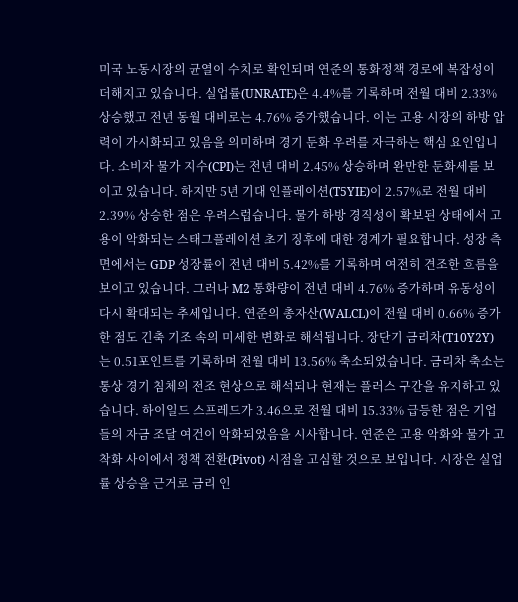미국 노동시장의 균열이 수치로 확인되며 연준의 통화정책 경로에 복잡성이 더해지고 있습니다. 실업률(UNRATE)은 4.4%를 기록하며 전월 대비 2.33% 상승했고 전년 동월 대비로는 4.76% 증가했습니다. 이는 고용 시장의 하방 압력이 가시화되고 있음을 의미하며 경기 둔화 우려를 자극하는 핵심 요인입니다. 소비자 물가 지수(CPI)는 전년 대비 2.45% 상승하며 완만한 둔화세를 보이고 있습니다. 하지만 5년 기대 인플레이션(T5YIE)이 2.57%로 전월 대비 2.39% 상승한 점은 우려스럽습니다. 물가 하방 경직성이 확보된 상태에서 고용이 악화되는 스태그플레이션 초기 징후에 대한 경계가 필요합니다. 성장 측면에서는 GDP 성장률이 전년 대비 5.42%를 기록하며 여전히 견조한 흐름을 보이고 있습니다. 그러나 M2 통화량이 전년 대비 4.76% 증가하며 유동성이 다시 확대되는 추세입니다. 연준의 총자산(WALCL)이 전월 대비 0.66% 증가한 점도 긴축 기조 속의 미세한 변화로 해석됩니다. 장단기 금리차(T10Y2Y)는 0.51포인트를 기록하며 전월 대비 13.56% 축소되었습니다. 금리차 축소는 통상 경기 침체의 전조 현상으로 해석되나 현재는 플러스 구간을 유지하고 있습니다. 하이일드 스프레드가 3.46으로 전월 대비 15.33% 급등한 점은 기업들의 자금 조달 여건이 악화되었음을 시사합니다. 연준은 고용 악화와 물가 고착화 사이에서 정책 전환(Pivot) 시점을 고심할 것으로 보입니다. 시장은 실업률 상승을 근거로 금리 인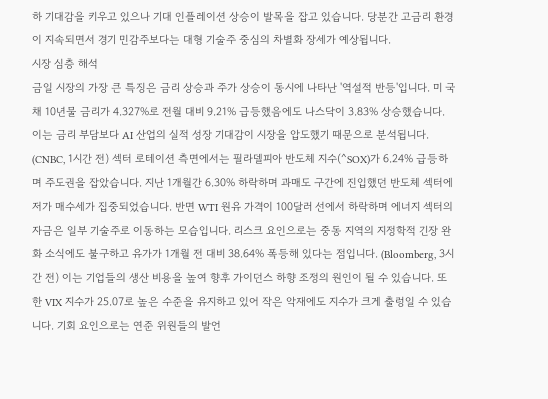하 기대감을 키우고 있으나 기대 인플레이션 상승이 발목을 잡고 있습니다. 당분간 고금리 환경이 지속되면서 경기 민감주보다는 대형 기술주 중심의 차별화 장세가 예상됩니다.
시장 심층 해석
금일 시장의 가장 큰 특징은 금리 상승과 주가 상승이 동시에 나타난 '역설적 반등'입니다. 미 국채 10년물 금리가 4.327%로 전월 대비 9.21% 급등했음에도 나스닥이 3.83% 상승했습니다. 이는 금리 부담보다 AI 산업의 실적 성장 기대감이 시장을 압도했기 때문으로 분석됩니다. (CNBC, 1시간 전) 섹터 로테이션 측면에서는 필라델피아 반도체 지수(^SOX)가 6.24% 급등하며 주도권을 잡았습니다. 지난 1개월간 6.30% 하락하며 과매도 구간에 진입했던 반도체 섹터에 저가 매수세가 집중되었습니다. 반면 WTI 원유 가격이 100달러 선에서 하락하며 에너지 섹터의 자금은 일부 기술주로 이동하는 모습입니다. 리스크 요인으로는 중동 지역의 지정학적 긴장 완화 소식에도 불구하고 유가가 1개월 전 대비 38.64% 폭등해 있다는 점입니다. (Bloomberg, 3시간 전) 이는 기업들의 생산 비용을 높여 향후 가이던스 하향 조정의 원인이 될 수 있습니다. 또한 VIX 지수가 25.07로 높은 수준을 유지하고 있어 작은 악재에도 지수가 크게 출렁일 수 있습니다. 기회 요인으로는 연준 위원들의 발언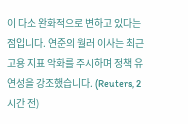이 다소 완화적으로 변하고 있다는 점입니다. 연준의 월러 이사는 최근 고용 지표 악화를 주시하며 정책 유연성을 강조했습니다. (Reuters, 2시간 전)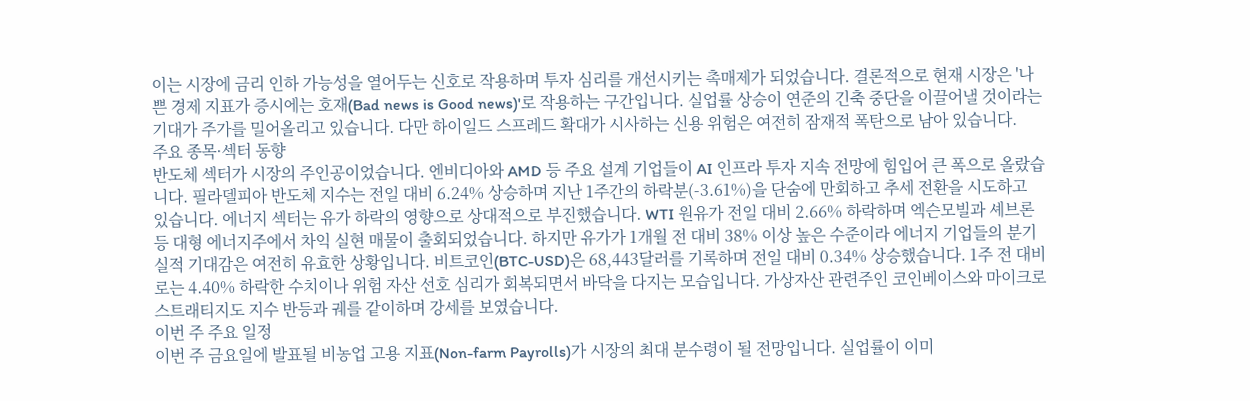이는 시장에 금리 인하 가능성을 열어두는 신호로 작용하며 투자 심리를 개선시키는 촉매제가 되었습니다. 결론적으로 현재 시장은 '나쁜 경제 지표가 증시에는 호재(Bad news is Good news)'로 작용하는 구간입니다. 실업률 상승이 연준의 긴축 중단을 이끌어낼 것이라는 기대가 주가를 밀어올리고 있습니다. 다만 하이일드 스프레드 확대가 시사하는 신용 위험은 여전히 잠재적 폭탄으로 남아 있습니다.
주요 종목·섹터 동향
반도체 섹터가 시장의 주인공이었습니다. 엔비디아와 AMD 등 주요 설계 기업들이 AI 인프라 투자 지속 전망에 힘입어 큰 폭으로 올랐습니다. 필라델피아 반도체 지수는 전일 대비 6.24% 상승하며 지난 1주간의 하락분(-3.61%)을 단숨에 만회하고 추세 전환을 시도하고 있습니다. 에너지 섹터는 유가 하락의 영향으로 상대적으로 부진했습니다. WTI 원유가 전일 대비 2.66% 하락하며 엑슨모빌과 셰브론 등 대형 에너지주에서 차익 실현 매물이 출회되었습니다. 하지만 유가가 1개월 전 대비 38% 이상 높은 수준이라 에너지 기업들의 분기 실적 기대감은 여전히 유효한 상황입니다. 비트코인(BTC-USD)은 68,443달러를 기록하며 전일 대비 0.34% 상승했습니다. 1주 전 대비로는 4.40% 하락한 수치이나 위험 자산 선호 심리가 회복되면서 바닥을 다지는 모습입니다. 가상자산 관련주인 코인베이스와 마이크로스트래티지도 지수 반등과 궤를 같이하며 강세를 보였습니다.
이번 주 주요 일정
이번 주 금요일에 발표될 비농업 고용 지표(Non-farm Payrolls)가 시장의 최대 분수령이 될 전망입니다. 실업률이 이미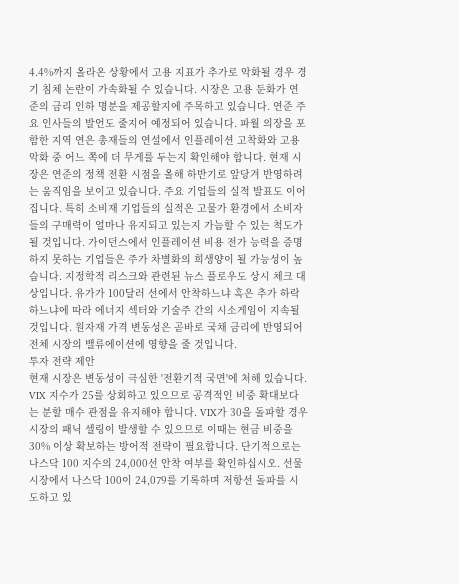4.4%까지 올라온 상황에서 고용 지표가 추가로 악화될 경우 경기 침체 논란이 가속화될 수 있습니다. 시장은 고용 둔화가 연준의 금리 인하 명분을 제공할지에 주목하고 있습니다. 연준 주요 인사들의 발언도 줄지어 예정되어 있습니다. 파월 의장을 포함한 지역 연은 총재들의 연설에서 인플레이션 고착화와 고용 악화 중 어느 쪽에 더 무게를 두는지 확인해야 합니다. 현재 시장은 연준의 정책 전환 시점을 올해 하반기로 앞당겨 반영하려는 움직임을 보이고 있습니다. 주요 기업들의 실적 발표도 이어집니다. 특히 소비재 기업들의 실적은 고물가 환경에서 소비자들의 구매력이 얼마나 유지되고 있는지 가늠할 수 있는 척도가 될 것입니다. 가이던스에서 인플레이션 비용 전가 능력을 증명하지 못하는 기업들은 주가 차별화의 희생양이 될 가능성이 높습니다. 지정학적 리스크와 관련된 뉴스 플로우도 상시 체크 대상입니다. 유가가 100달러 선에서 안착하느냐 혹은 추가 하락하느냐에 따라 에너지 섹터와 기술주 간의 시소게임이 지속될 것입니다. 원자재 가격 변동성은 곧바로 국채 금리에 반영되어 전체 시장의 밸류에이션에 영향을 줄 것입니다.
투자 전략 제안
현재 시장은 변동성이 극심한 '전환기적 국면'에 처해 있습니다. VIX 지수가 25를 상회하고 있으므로 공격적인 비중 확대보다는 분할 매수 관점을 유지해야 합니다. VIX가 30을 돌파할 경우 시장의 패닉 셀링이 발생할 수 있으므로 이때는 현금 비중을 30% 이상 확보하는 방어적 전략이 필요합니다. 단기적으로는 나스닥 100 지수의 24,000선 안착 여부를 확인하십시오. 선물 시장에서 나스닥 100이 24,079를 기록하며 저항선 돌파를 시도하고 있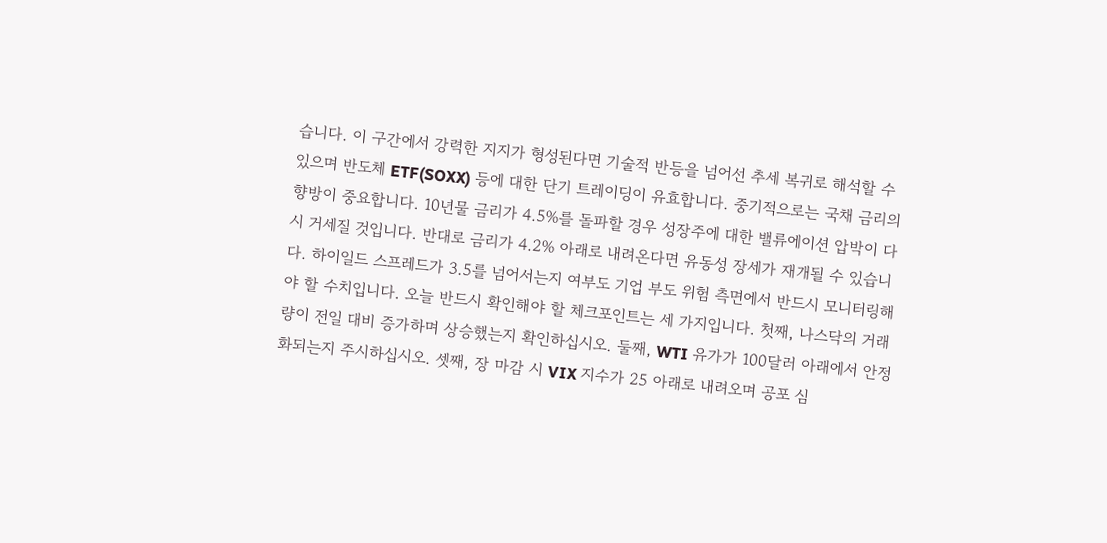습니다. 이 구간에서 강력한 지지가 형성된다면 기술적 반등을 넘어선 추세 복귀로 해석할 수 있으며 반도체 ETF(SOXX) 등에 대한 단기 트레이딩이 유효합니다. 중기적으로는 국채 금리의 향방이 중요합니다. 10년물 금리가 4.5%를 돌파할 경우 성장주에 대한 밸류에이션 압박이 다시 거세질 것입니다. 반대로 금리가 4.2% 아래로 내려온다면 유동성 장세가 재개될 수 있습니다. 하이일드 스프레드가 3.5를 넘어서는지 여부도 기업 부도 위험 측면에서 반드시 모니터링해야 할 수치입니다. 오늘 반드시 확인해야 할 체크포인트는 세 가지입니다. 첫째, 나스닥의 거래량이 전일 대비 증가하며 상승했는지 확인하십시오. 둘째, WTI 유가가 100달러 아래에서 안정화되는지 주시하십시오. 셋째, 장 마감 시 VIX 지수가 25 아래로 내려오며 공포 심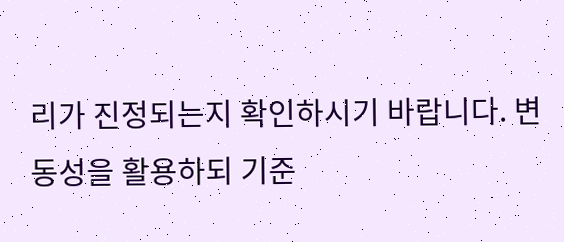리가 진정되는지 확인하시기 바랍니다. 변동성을 활용하되 기준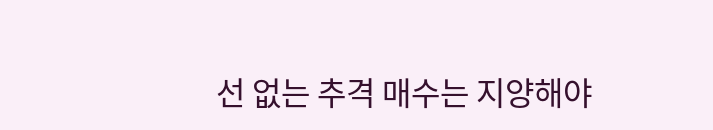선 없는 추격 매수는 지양해야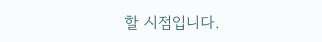할 시점입니다.